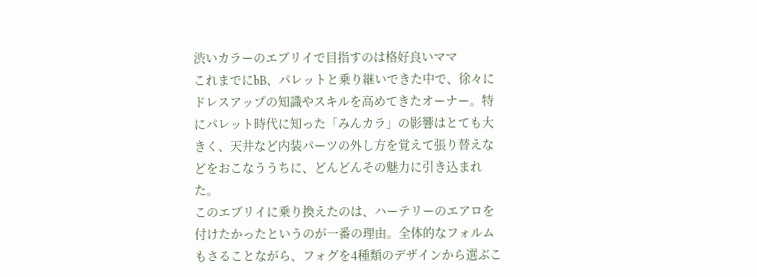渋いカラーのエブリイで目指すのは格好良いママ
これまでにbB、パレットと乗り継いできた中で、徐々にドレスアップの知識やスキルを高めてきたオーナー。特にパレット時代に知った「みんカラ」の影響はとても大きく、天井など内装パーツの外し方を覚えて張り替えなどをおこなううちに、どんどんその魅力に引き込まれた。
このエブリイに乗り換えたのは、ハーテリーのエアロを付けたかったというのが一番の理由。全体的なフォルムもさることながら、フォグを4種類のデザインから選ぶこ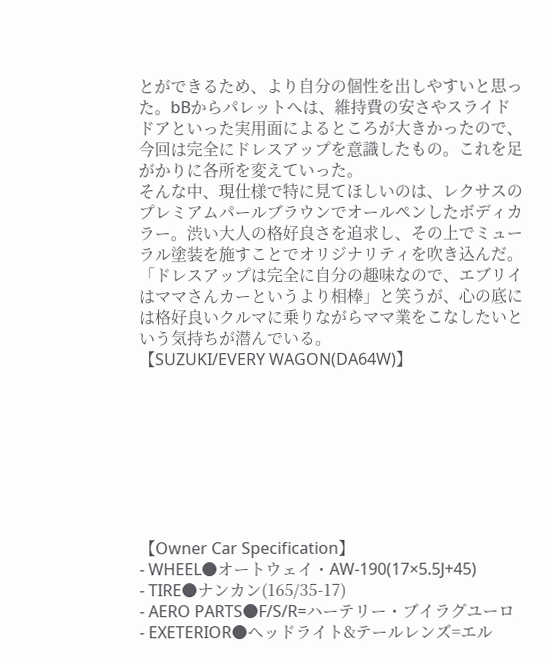とができるため、より自分の個性を出しやすいと思った。bBからパレットへは、維持費の安さやスライドドアといった実用面によるところが大きかったので、今回は完全にドレスアップを意識したもの。これを足がかりに各所を変えていった。
そんな中、現仕様で特に見てほしいのは、レクサスのプレミアムパールブラウンでオールペンしたボディカラー。渋い大人の格好良さを追求し、その上でミューラル塗装を施すことでオリジナリティを吹き込んだ。「ドレスアップは完全に自分の趣味なので、エブリイはママさんカーというより相棒」と笑うが、心の底には格好良いクルマに乗りながらママ業をこなしたいという気持ちが潜んでいる。
【SUZUKI/EVERY WAGON(DA64W)】








【Owner Car Specification】
- WHEEL●オートウェイ・AW-190(17×5.5J+45)
- TIRE●ナンカン(165/35-17)
- AERO PARTS●F/S/R=ハーテリー・ブイラグユーロ
- EXETERIOR●ヘッドライト&テールレンズ=エル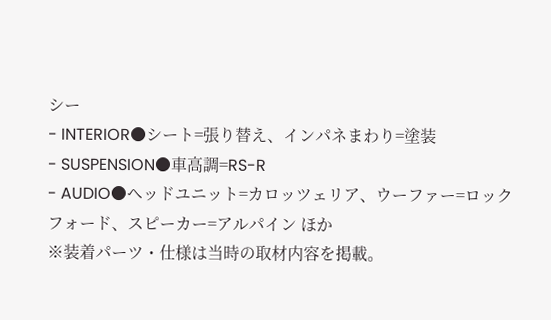シー
- INTERIOR●シート=張り替え、インパネまわり=塗装
- SUSPENSION●車高調=RS-R
- AUDIO●ヘッドユニット=カロッツェリア、ウーファー=ロックフォード、スピーカー=アルパイン ほか
※装着パーツ・仕様は当時の取材内容を掲載。